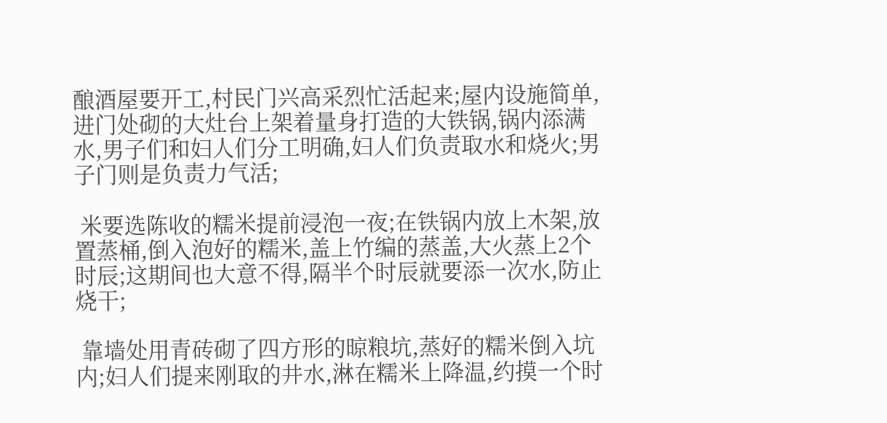酿酒屋要开工,村民门兴高采烈忙活起来;屋内设施简单,进门处砌的大灶台上架着量身打造的大铁锅,锅内添满水,男子们和妇人们分工明确,妇人们负责取水和烧火;男子门则是负责力气活;

 米要选陈收的糯米提前浸泡一夜;在铁锅内放上木架,放置蒸桶,倒入泡好的糯米,盖上竹编的蒸盖,大火蒸上2个时辰;这期间也大意不得,隔半个时辰就要添一次水,防止烧干;

 靠墙处用青砖砌了四方形的晾粮坑,蒸好的糯米倒入坑内;妇人们提来刚取的井水,淋在糯米上降温,约摸一个时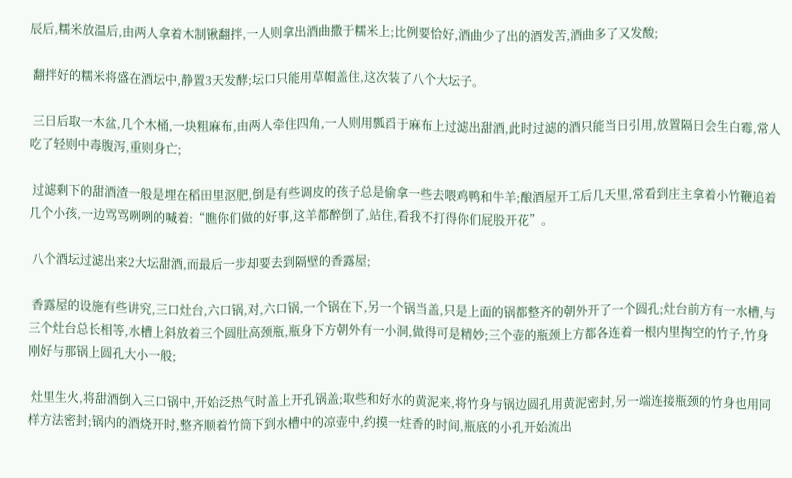辰后,糯米放温后,由两人拿着木制锹翻拌,一人则拿出酒曲撒于糯米上;比例要恰好,酒曲少了出的酒发苦,酒曲多了又发酸;

 翻拌好的糯米将盛在酒坛中,静置3天发酵;坛口只能用草帽盖住,这次装了八个大坛子。

 三日后取一木盆,几个木桶,一块粗麻布,由两人牵住四角,一人则用瓢舀于麻布上过滤出甜酒,此时过滤的酒只能当日引用,放置隔日会生白霉,常人吃了轻则中毒腹泻,重则身亡;

 过滤剩下的甜酒渣一般是埋在稻田里沤肥,倒是有些调皮的孩子总是偷拿一些去喂鸡鸭和牛羊;酿酒屋开工后几天里,常看到庄主拿着小竹鞭追着几个小孩,一边骂骂咧咧的喊着:“瞧你们做的好事,这羊都醉倒了,站住,看我不打得你们屁股开花”。

 八个酒坛过滤出来2大坛甜酒,而最后一步却要去到隔壁的香露屋;

 香露屋的设施有些讲究,三口灶台,六口锅,对,六口锅,一个锅在下,另一个锅当盖,只是上面的锅都整齐的朝外开了一个圆孔;灶台前方有一水槽,与三个灶台总长相等,水槽上斜放着三个圆肚高颈瓶,瓶身下方朝外有一小洞,做得可是精妙;三个壶的瓶颈上方都各连着一根内里掏空的竹子,竹身刚好与那锅上圆孔大小一般;

 灶里生火,将甜酒倒入三口锅中,开始泛热气时盖上开孔锅盖;取些和好水的黄泥来,将竹身与锅边圆孔用黄泥密封,另一端连接瓶颈的竹身也用同样方法密封;锅内的酒烧开时,整齐顺着竹筒下到水槽中的凉壶中,约摸一炷香的时间,瓶底的小孔开始流出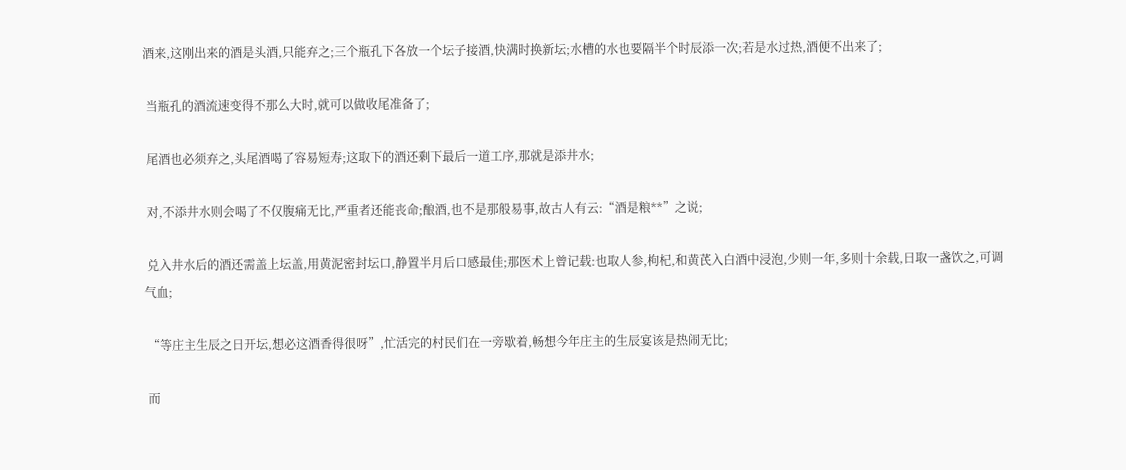酒来,这刚出来的酒是头酒,只能弃之;三个瓶孔下各放一个坛子接酒,快满时换新坛;水槽的水也要隔半个时辰添一次;若是水过热,酒便不出来了;

 当瓶孔的酒流速变得不那么大时,就可以做收尾准备了;

 尾酒也必须弃之,头尾酒喝了容易短寿;这取下的酒还剩下最后一道工序,那就是添井水;

 对,不添井水则会喝了不仅腹痛无比,严重者还能丧命;酿酒,也不是那般易事,故古人有云:“酒是粮**”之说;

 兑入井水后的酒还需盖上坛盖,用黄泥密封坛口,静置半月后口感最佳;那医术上曾记载:也取人参,枸杞,和黄芪入白酒中浸泡,少则一年,多则十余载,日取一盏饮之,可调气血;

 “等庄主生辰之日开坛,想必这酒香得很呀”,忙活完的村民们在一旁歇着,畅想今年庄主的生辰宴该是热闹无比;

 而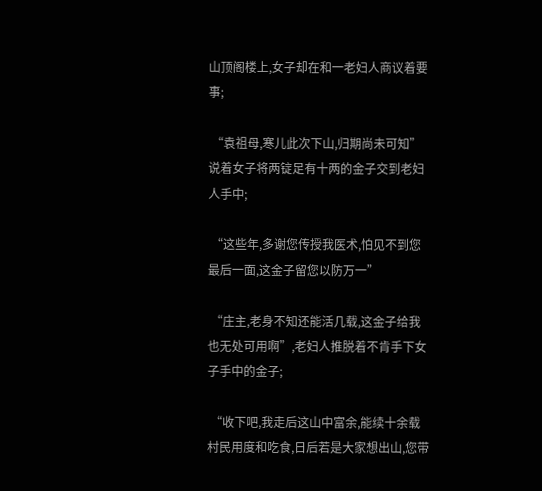山顶阁楼上,女子却在和一老妇人商议着要事;

 “袁祖母,寒儿此次下山,归期尚未可知”说着女子将两锭足有十两的金子交到老妇人手中;

 “这些年,多谢您传授我医术,怕见不到您最后一面,这金子留您以防万一”

 “庄主,老身不知还能活几载,这金子给我也无处可用啊”,老妇人推脱着不肯手下女子手中的金子;

 “收下吧,我走后这山中富余,能续十余载村民用度和吃食,日后若是大家想出山,您带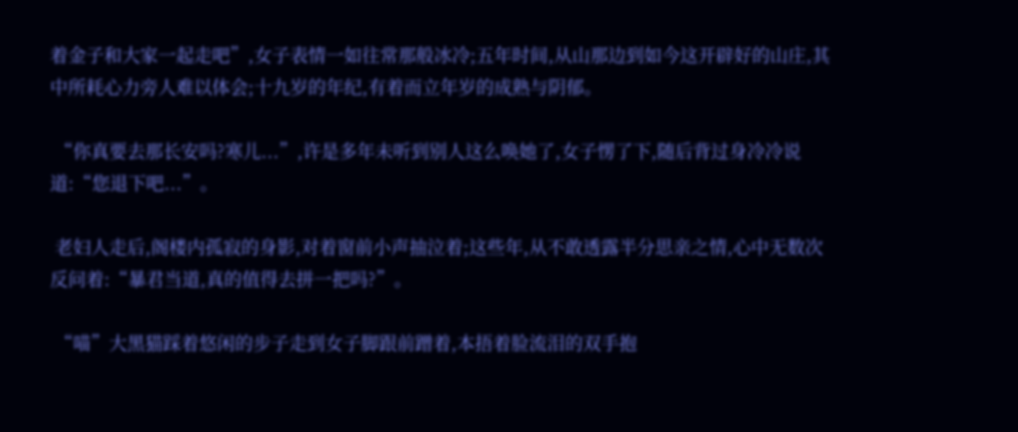着金子和大家一起走吧”,女子表情一如往常那般冰冷;五年时间,从山那边到如今这开辟好的山庄,其中所耗心力旁人难以体会;十九岁的年纪,有着而立年岁的成熟与阴郁。

 “你真要去那长安吗?寒儿...”,许是多年未听到别人这么唤她了,女子愣了下,随后背过身冷冷说道:“您退下吧...”。

 老妇人走后,阁楼内孤寂的身影,对着窗前小声抽泣着;这些年,从不敢透露半分思亲之情,心中无数次反问着:“暴君当道,真的值得去拼一把吗?”。

 “喵”大黑猫踩着悠闲的步子走到女子脚跟前蹭着,本捂着脸流泪的双手抱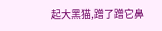起大黑猫,蹭了蹭它鼻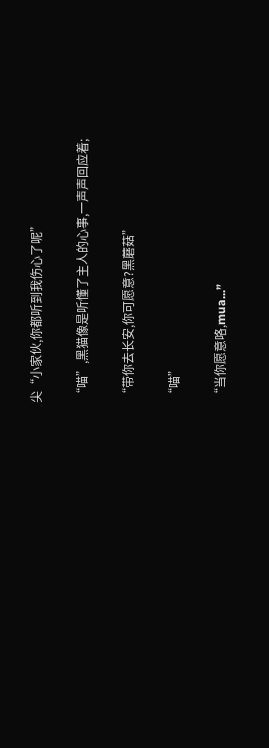尖“小家伙,你都听到我伤心了呢”

 “喵”,黑猫像是听懂了主人的心事,一声声回应着;

 “带你去长安,你可愿意?黑蘑菇”

 “喵”

 “当你愿意咯,mua...”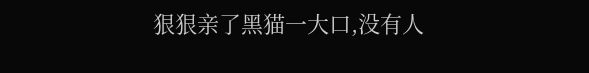狠狠亲了黑猫一大口,没有人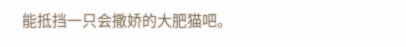能抵挡一只会撒娇的大肥猫吧。